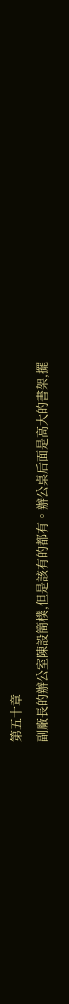第五十章
副廠長的辦公室陳設簡樸,但是該有的都有。辦公桌后面是高大的書架,擺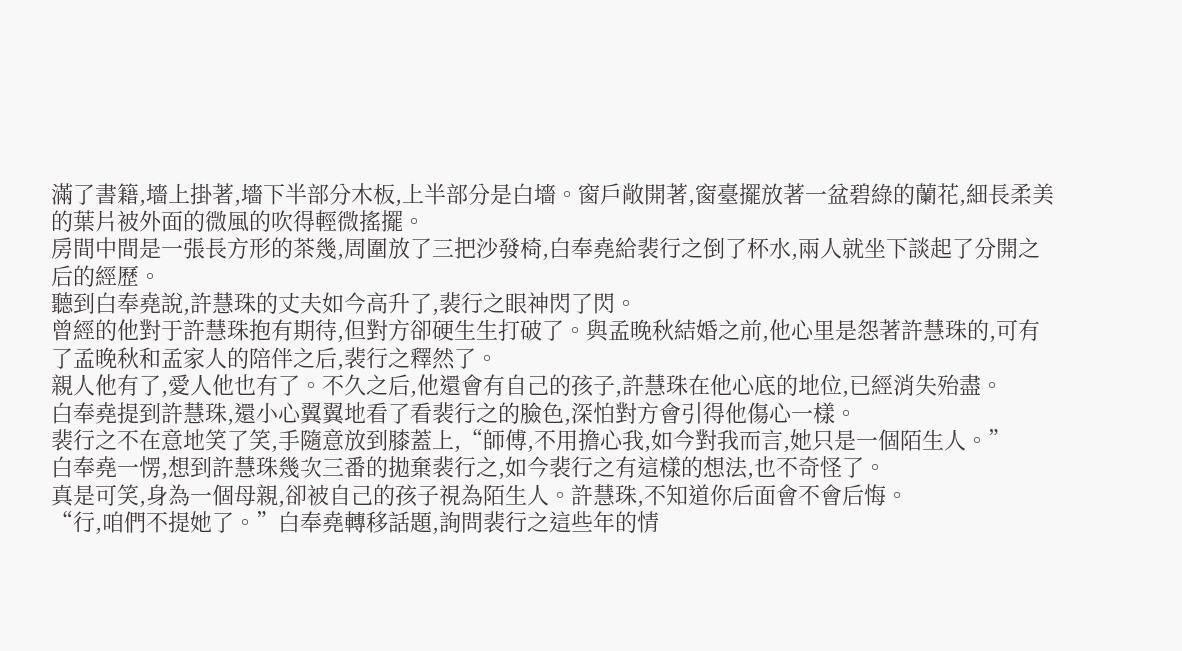滿了書籍,墻上掛著,墻下半部分木板,上半部分是白墻。窗戶敞開著,窗臺擺放著一盆碧綠的蘭花,細長柔美的葉片被外面的微風的吹得輕微搖擺。
房間中間是一張長方形的茶幾,周圍放了三把沙發椅,白奉堯給裴行之倒了杯水,兩人就坐下談起了分開之后的經歷。
聽到白奉堯說,許慧珠的丈夫如今高升了,裴行之眼神閃了閃。
曾經的他對于許慧珠抱有期待,但對方卻硬生生打破了。與孟晚秋結婚之前,他心里是怨著許慧珠的,可有了孟晚秋和孟家人的陪伴之后,裴行之釋然了。
親人他有了,愛人他也有了。不久之后,他還會有自己的孩子,許慧珠在他心底的地位,已經消失殆盡。
白奉堯提到許慧珠,還小心翼翼地看了看裴行之的臉色,深怕對方會引得他傷心一樣。
裴行之不在意地笑了笑,手隨意放到膝蓋上,“師傅,不用擔心我,如今對我而言,她只是一個陌生人。”
白奉堯一愣,想到許慧珠幾次三番的拋棄裴行之,如今裴行之有這樣的想法,也不奇怪了。
真是可笑,身為一個母親,卻被自己的孩子視為陌生人。許慧珠,不知道你后面會不會后悔。
“行,咱們不提她了。”白奉堯轉移話題,詢問裴行之這些年的情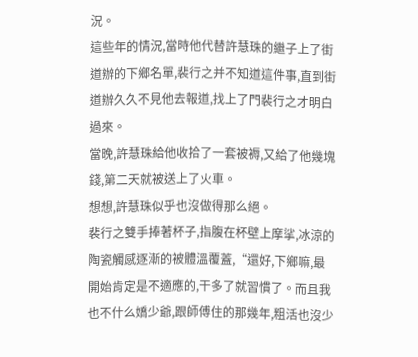況。
這些年的情況,當時他代替許慧珠的繼子上了街道辦的下鄉名單,裴行之并不知道這件事,直到街道辦久久不見他去報道,找上了門裴行之才明白過來。
當晚,許慧珠給他收拾了一套被褥,又給了他幾塊錢,第二天就被送上了火車。
想想,許慧珠似乎也沒做得那么絕。
裴行之雙手捧著杯子,指腹在杯壁上摩挲,冰涼的陶瓷觸感逐漸的被體溫覆蓋,“還好,下鄉嘛,最開始肯定是不適應的,干多了就習慣了。而且我也不什么嬌少爺,跟師傅住的那幾年,粗活也沒少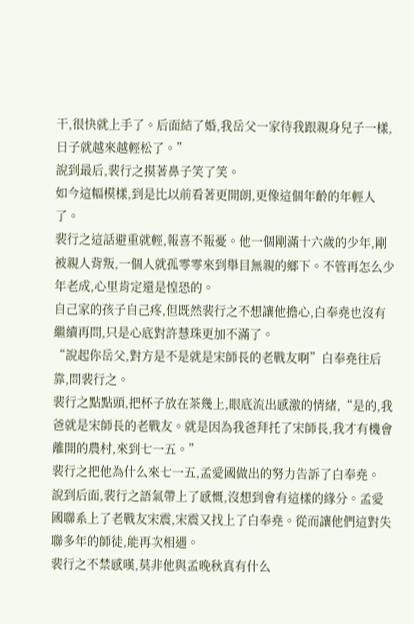干,很快就上手了。后面結了婚,我岳父一家待我跟親身兒子一樣,日子就越來越輕松了。”
說到最后,裴行之摸著鼻子笑了笑。
如今這幅模樣,到是比以前看著更開朗,更像這個年齡的年輕人了。
裴行之這話避重就輕,報喜不報憂。他一個剛滿十六歲的少年,剛被親人背叛,一個人就孤零零來到舉目無親的鄉下。不管再怎么少年老成,心里肯定還是惶恐的。
自己家的孩子自己疼,但既然裴行之不想讓他擔心,白奉堯也沒有繼續再問,只是心底對許慧珠更加不滿了。
“說起你岳父,對方是不是就是宋師長的老戰友啊”白奉堯往后靠,問裴行之。
裴行之點點頭,把杯子放在茶幾上,眼底流出感激的情緒,“是的,我爸就是宋師長的老戰友。就是因為我爸拜托了宋師長,我才有機會離開的農村,來到七一五。”
裴行之把他為什么來七一五,孟愛國做出的努力告訴了白奉堯。
說到后面,裴行之語氣帶上了感慨,沒想到會有這樣的緣分。孟愛國聯系上了老戰友宋震,宋震又找上了白奉堯。從而讓他們這對失聯多年的師徒,能再次相遇。
裴行之不禁感嘆,莫非他與孟晚秋真有什么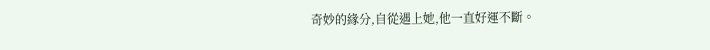奇妙的緣分,自從遇上她,他一直好運不斷。